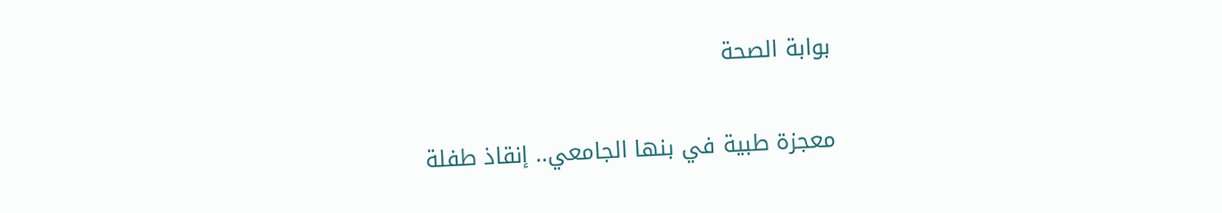بوابة الصحة

معجزة طبية في بنها الجامعي.. إنقاذ طفلة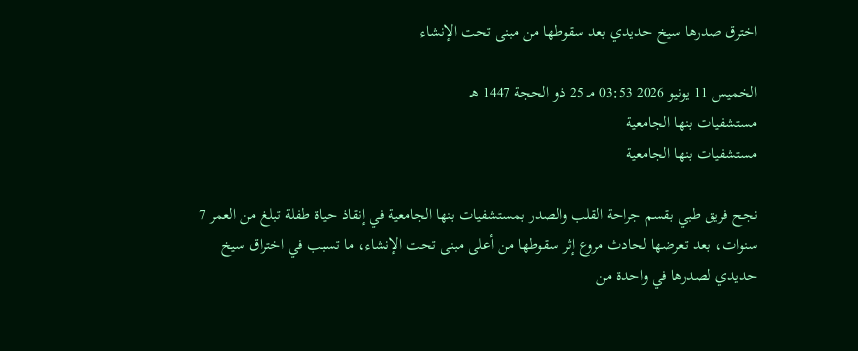اخترق صدرها سيخ حديدي بعد سقوطها من مبنى تحت الإنشاء

الخميس 11 يونيو 2026 03:53 مـ 25 ذو الحجة 1447 هـ
مستشفيات بنها الجامعية
مستشفيات بنها الجامعية

نجح فريق طبي بقسم جراحة القلب والصدر بمستشفيات بنها الجامعية في إنقاذ حياة طفلة تبلغ من العمر 7 سنوات، بعد تعرضها لحادث مروع إثر سقوطها من أعلى مبنى تحت الإنشاء، ما تسبب في اختراق سيخ حديدي لصدرها في واحدة من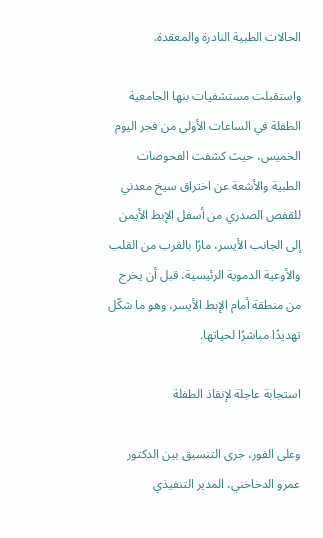الحالات الطبية النادرة والمعقدة.

واستقبلت مستشفيات بنها الجامعية الطفلة في الساعات الأولى من فجر اليوم الخميس، حيث كشفت الفحوصات الطبية والأشعة عن اختراق سيخ معدني للقفص الصدري من أسفل الإبط الأيمن إلى الجانب الأيسر، مارًا بالقرب من القلب والأوعية الدموية الرئيسية، قبل أن يخرج من منطقة أمام الإبط الأيسر، وهو ما شكّل تهديدًا مباشرًا لحياتها.

استجابة عاجلة لإنقاذ الطفلة

وعلى الفور، جرى التنسيق بين الدكتور عمرو الدخاخني، المدير التنفيذي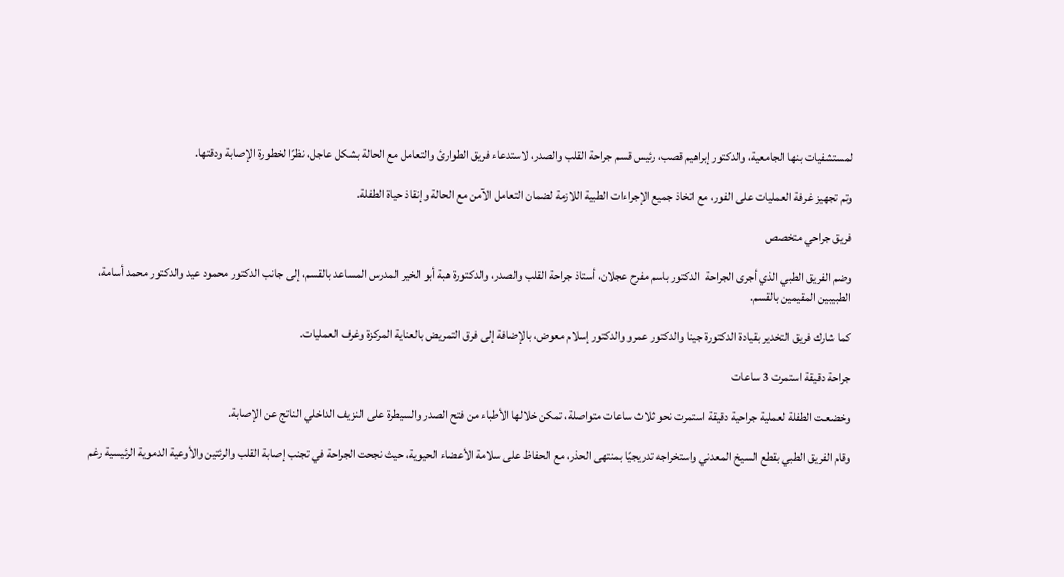لمستشفيات بنها الجامعية، والدكتور إبراهيم قصب، رئيس قسم جراحة القلب والصدر، لاستدعاء فريق الطوارئ والتعامل مع الحالة بشكل عاجل، نظرًا لخطورة الإصابة ودقتها.

وتم تجهيز غرفة العمليات على الفور، مع اتخاذ جميع الإجراءات الطبية اللازمة لضمان التعامل الآمن مع الحالة وإنقاذ حياة الطفلة.

فريق جراحي متخصص

وضم الفريق الطبي الذي أجرى الجراحة  الدكتور باسم مفرح عجلان، أستاذ جراحة القلب والصدر، والدكتورة هبة أبو الخير المدرس المساعد بالقسم، إلى جانب الدكتور محمود عيد والدكتور محمد أسامة، الطبيبين المقيمين بالقسم.

كما شارك فريق التخدير بقيادة الدكتورة جينا والدكتور عمرو والدكتور إسلام معوض، بالإضافة إلى فرق التمريض بالعناية المركزة وغرف العمليات.

جراحة دقيقة استمرت 3 ساعات

وخضعـت الطفلة لعملية جراحية دقيقة استمرت نحو ثلاث ساعات متواصلة، تمكن خلالها الأطباء من فتح الصدر والسيطرة على النزيف الداخلي الناتج عن الإصابة.

وقام الفريق الطبي بقطع السيخ المعدني واستخراجه تدريجيًا بمنتهى الحذر، مع الحفاظ على سلامة الأعضاء الحيوية، حيث نجحت الجراحة في تجنب إصابة القلب والرئتين والأوعية الدموية الرئيسية رغم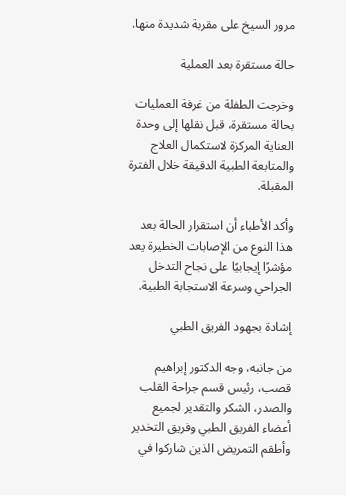مرور السيخ على مقربة شديدة منها.

حالة مستقرة بعد العملية

وخرجت الطفلة من غرفة العمليات بحالة مستقرة، قبل نقلها إلى وحدة العناية المركزة لاستكمال العلاج والمتابعة الطبية الدقيقة خلال الفترة المقبلة.

وأكد الأطباء أن استقرار الحالة بعد هذا النوع من الإصابات الخطيرة يعد مؤشرًا إيجابيًا على نجاح التدخل الجراحي وسرعة الاستجابة الطبية.

إشادة بجهود الفريق الطبي

من جانبه، وجه الدكتور إبراهيم قصب، رئيس قسم جراحة القلب والصدر، الشكر والتقدير لجميع أعضاء الفريق الطبي وفريق التخدير وأطقم التمريض الذين شاركوا في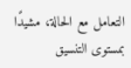التعامل مع الحالة، مشيدًا بمستوى التنسيق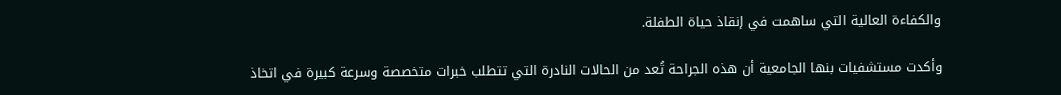والكفاءة العالية التي ساهمت في إنقاذ حياة الطفلة.

وأكدت مستشفيات بنها الجامعية أن هذه الجراحة تُعد من الحالات النادرة التي تتطلب خبرات متخصصة وسرعة كبيرة في اتخاذ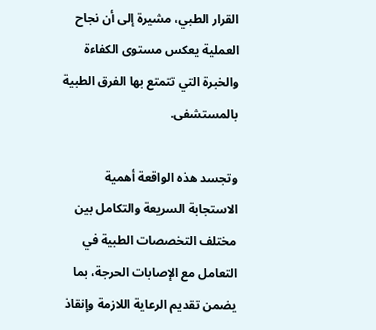القرار الطبي، مشيرة إلى أن نجاح العملية يعكس مستوى الكفاءة والخبرة التي تتمتع بها الفرق الطبية بالمستشفى.

وتجسد هذه الواقعة أهمية الاستجابة السريعة والتكامل بين مختلف التخصصات الطبية في التعامل مع الإصابات الحرجة، بما يضمن تقديم الرعاية اللازمة وإنقاذ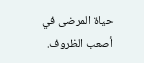حياة المرضى في أصعب الظروف.